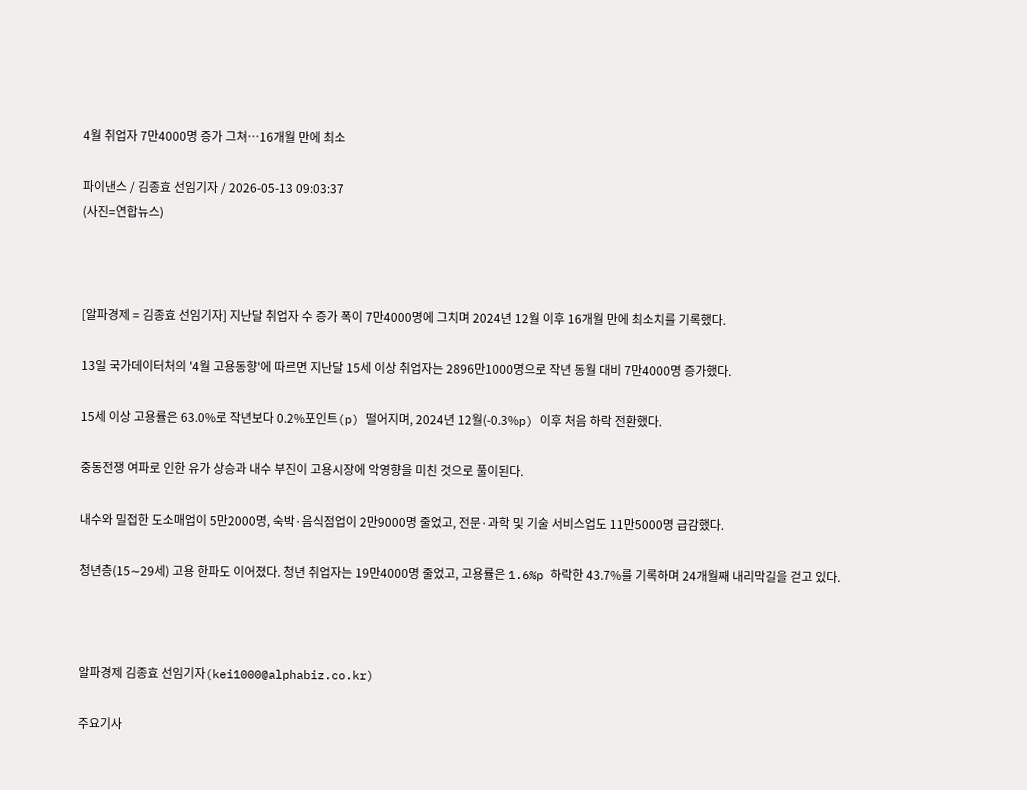4월 취업자 7만4000명 증가 그쳐…16개월 만에 최소

파이낸스 / 김종효 선임기자 / 2026-05-13 09:03:37
(사진=연합뉴스)



[알파경제 = 김종효 선임기자] 지난달 취업자 수 증가 폭이 7만4000명에 그치며 2024년 12월 이후 16개월 만에 최소치를 기록했다.

13일 국가데이터처의 '4월 고용동향'에 따르면 지난달 15세 이상 취업자는 2896만1000명으로 작년 동월 대비 7만4000명 증가했다.

15세 이상 고용률은 63.0%로 작년보다 0.2%포인트(p) 떨어지며, 2024년 12월(-0.3%p) 이후 처음 하락 전환했다.

중동전쟁 여파로 인한 유가 상승과 내수 부진이 고용시장에 악영향을 미친 것으로 풀이된다.

내수와 밀접한 도소매업이 5만2000명, 숙박·음식점업이 2만9000명 줄었고, 전문·과학 및 기술 서비스업도 11만5000명 급감했다.

청년층(15∼29세) 고용 한파도 이어졌다. 청년 취업자는 19만4000명 줄었고, 고용률은 1.6%p 하락한 43.7%를 기록하며 24개월째 내리막길을 걷고 있다.



알파경제 김종효 선임기자(kei1000@alphabiz.co.kr)

주요기사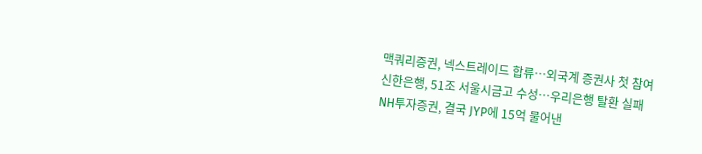맥쿼리증권, 넥스트레이드 합류…외국계 증권사 첫 참여
신한은행, 51조 서울시금고 수성…우리은행 탈환 실패
NH투자증권, 결국 JYP에 15억 물어낸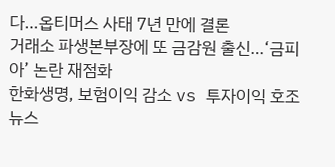다…옵티머스 사태 7년 만에 결론
거래소 파생본부장에 또 금감원 출신…‘금피아’ 논란 재점화
한화생명, 보험이익 감소 vs 투자이익 호조
뉴스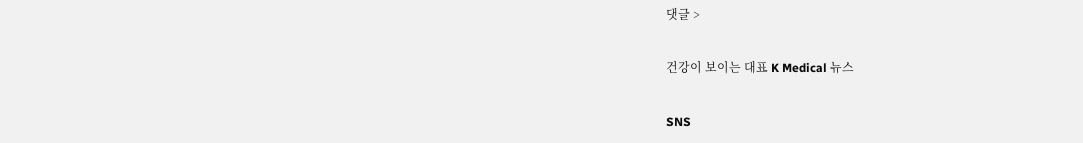댓글 >

건강이 보이는 대표 K Medical 뉴스

SNS